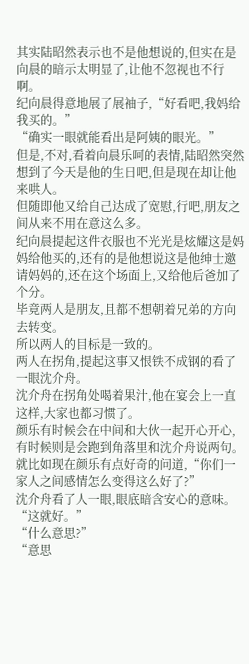其实陆昭然表示也不是他想说的,但实在是向晨的暗示太明显了,让他不忽视也不行啊。
纪向晨得意地展了展袖子,“好看吧,我妈给我买的。”
“确实一眼就能看出是阿姨的眼光。”
但是,不对,看着向晨乐呵的表情,陆昭然突然想到了今天是他的生日吧,但是现在却让他来哄人。
但随即他又给自己达成了宽慰,行吧,朋友之间从来不用在意这么多。
纪向晨提起这件衣服也不光光是炫耀这是妈妈给他买的,还有的是他想说这是他绅士邀请妈妈的,还在这个场面上,又给他后爸加了个分。
毕竟两人是朋友,且都不想朝着兄弟的方向去转变。
所以两人的目标是一致的。
两人在拐角,提起这事又恨铁不成钢的看了一眼沈介舟。
沈介舟在拐角处喝着果汁,他在宴会上一直这样,大家也都习惯了。
颜乐有时候会在中间和大伙一起开心开心,有时候则是会跑到角落里和沈介舟说两句。
就比如现在颜乐有点好奇的问道,“你们一家人之间感情怎么变得这么好了?”
沈介舟看了人一眼,眼底暗含安心的意味。
“这就好。”
“什么意思?”
“意思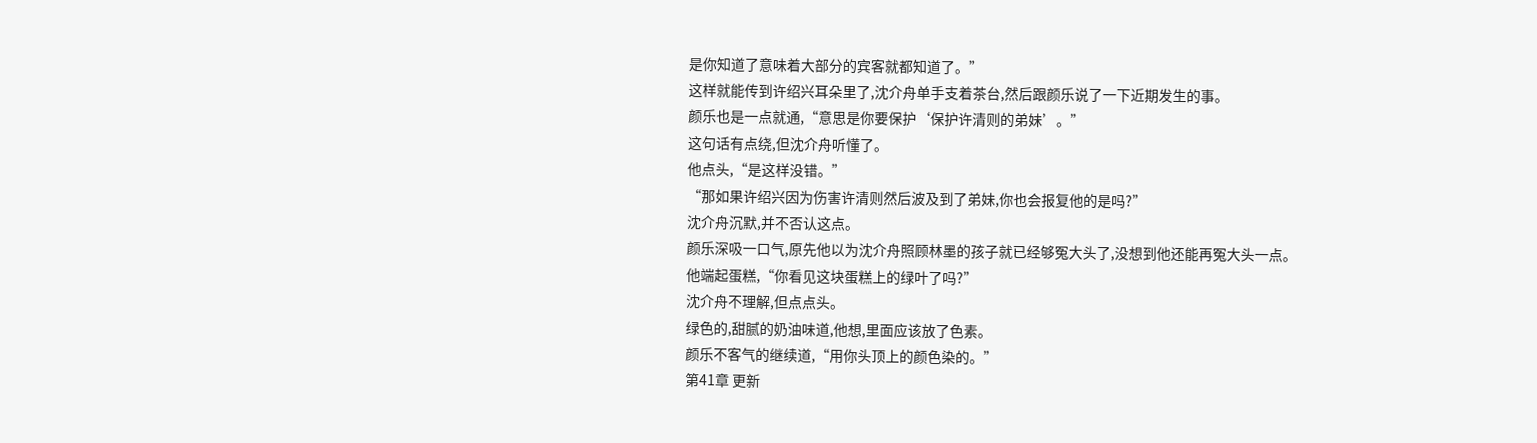是你知道了意味着大部分的宾客就都知道了。”
这样就能传到许绍兴耳朵里了,沈介舟单手支着茶台,然后跟颜乐说了一下近期发生的事。
颜乐也是一点就通,“意思是你要保护‘保护许清则的弟妹’。”
这句话有点绕,但沈介舟听懂了。
他点头,“是这样没错。”
“那如果许绍兴因为伤害许清则然后波及到了弟妹,你也会报复他的是吗?”
沈介舟沉默,并不否认这点。
颜乐深吸一口气,原先他以为沈介舟照顾林墨的孩子就已经够冤大头了,没想到他还能再冤大头一点。
他端起蛋糕,“你看见这块蛋糕上的绿叶了吗?”
沈介舟不理解,但点点头。
绿色的,甜腻的奶油味道,他想,里面应该放了色素。
颜乐不客气的继续道,“用你头顶上的颜色染的。”
第41章 更新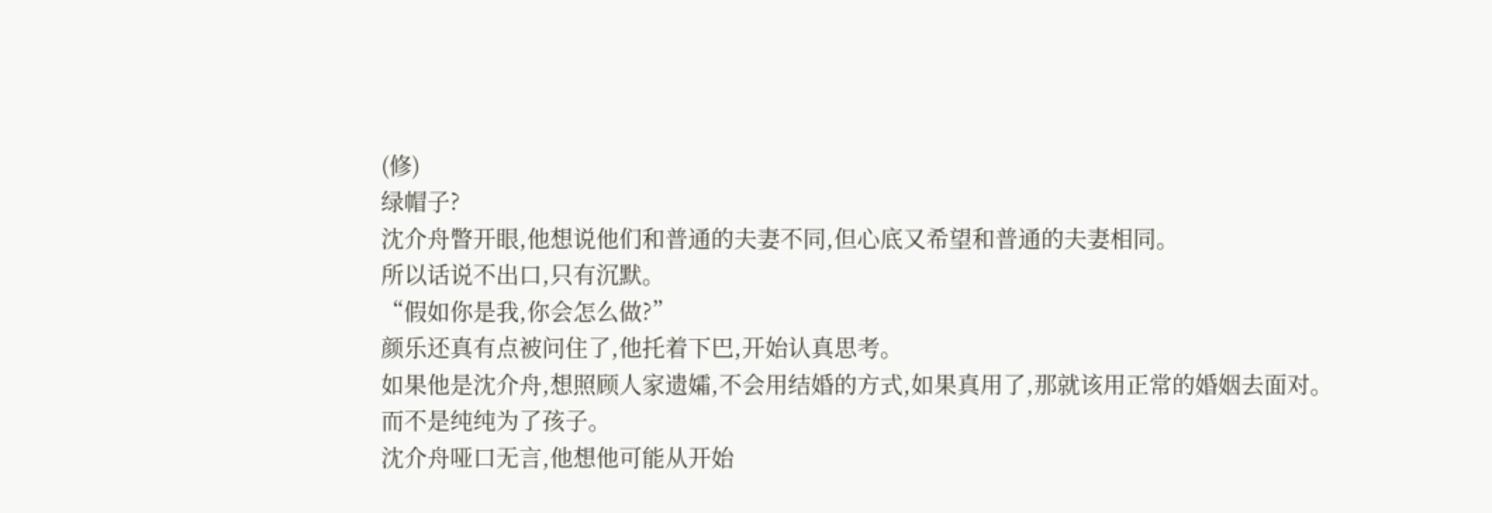(修)
绿帽子?
沈介舟瞥开眼,他想说他们和普通的夫妻不同,但心底又希望和普通的夫妻相同。
所以话说不出口,只有沉默。
“假如你是我,你会怎么做?”
颜乐还真有点被问住了,他托着下巴,开始认真思考。
如果他是沈介舟,想照顾人家遗孀,不会用结婚的方式,如果真用了,那就该用正常的婚姻去面对。
而不是纯纯为了孩子。
沈介舟哑口无言,他想他可能从开始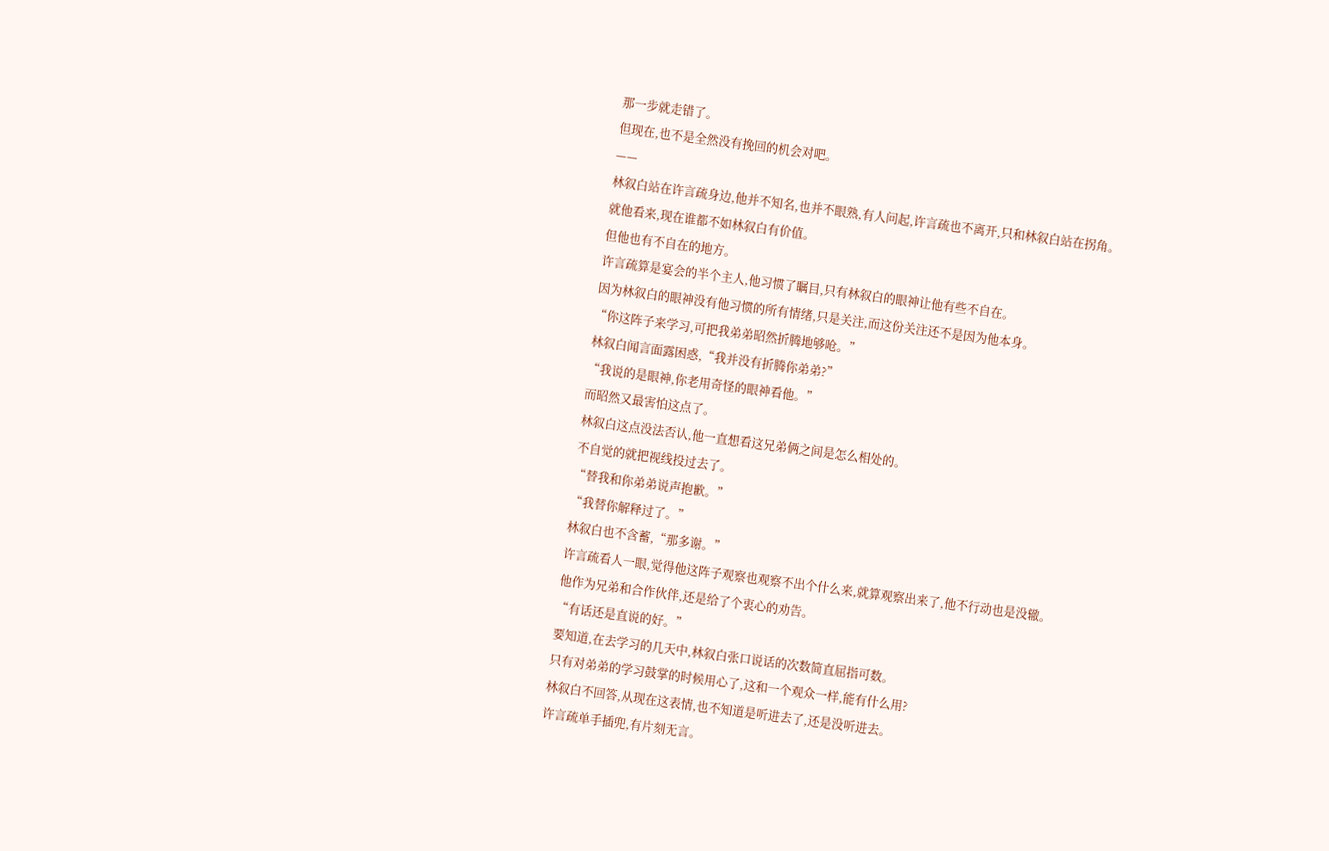那一步就走错了。
但现在,也不是全然没有挽回的机会对吧。
——
林叙白站在许言疏身边,他并不知名,也并不眼熟,有人问起,许言疏也不离开,只和林叙白站在拐角。
就他看来,现在谁都不如林叙白有价值。
但他也有不自在的地方。
许言疏算是宴会的半个主人,他习惯了瞩目,只有林叙白的眼神让他有些不自在。
因为林叙白的眼神没有他习惯的所有情绪,只是关注,而这份关注还不是因为他本身。
“你这阵子来学习,可把我弟弟昭然折腾地够呛。”
林叙白闻言面露困惑,“我并没有折腾你弟弟?”
“我说的是眼神,你老用奇怪的眼神看他。”
而昭然又最害怕这点了。
林叙白这点没法否认,他一直想看这兄弟俩之间是怎么相处的。
不自觉的就把视线投过去了。
“替我和你弟弟说声抱歉。”
“我替你解释过了。”
林叙白也不含蓄,“那多谢。”
许言疏看人一眼,觉得他这阵子观察也观察不出个什么来,就算观察出来了,他不行动也是没辙。
他作为兄弟和合作伙伴,还是给了个衷心的劝告。
“有话还是直说的好。”
要知道,在去学习的几天中,林叙白张口说话的次数简直屈指可数。
只有对弟弟的学习鼓掌的时候用心了,这和一个观众一样,能有什么用?
林叙白不回答,从现在这表情,也不知道是听进去了,还是没听进去。
许言疏单手插兜,有片刻无言。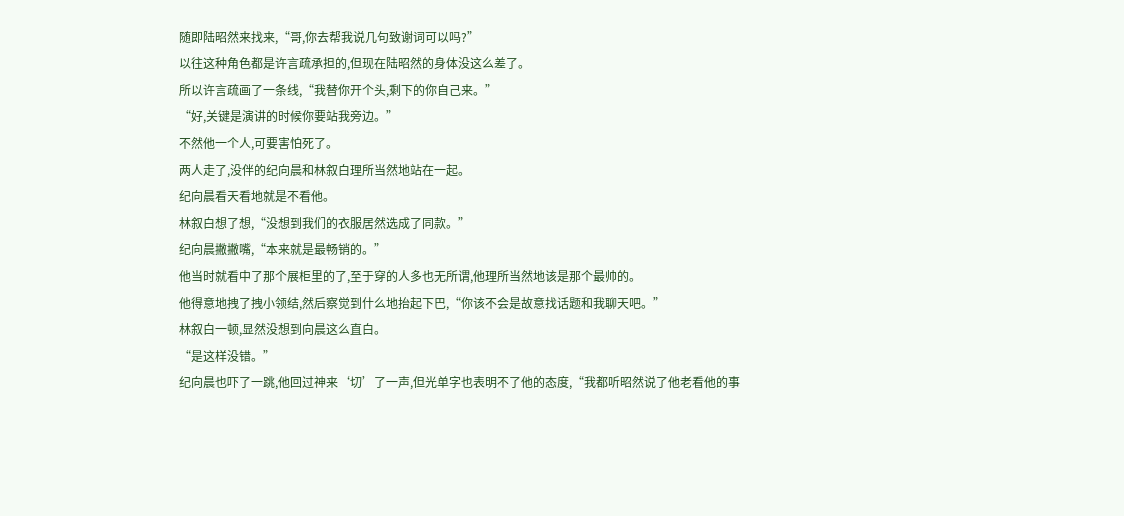随即陆昭然来找来,“哥,你去帮我说几句致谢词可以吗?”
以往这种角色都是许言疏承担的,但现在陆昭然的身体没这么差了。
所以许言疏画了一条线,“我替你开个头,剩下的你自己来。”
“好,关键是演讲的时候你要站我旁边。”
不然他一个人,可要害怕死了。
两人走了,没伴的纪向晨和林叙白理所当然地站在一起。
纪向晨看天看地就是不看他。
林叙白想了想,“没想到我们的衣服居然选成了同款。”
纪向晨撇撇嘴,“本来就是最畅销的。”
他当时就看中了那个展柜里的了,至于穿的人多也无所谓,他理所当然地该是那个最帅的。
他得意地拽了拽小领结,然后察觉到什么地抬起下巴,“你该不会是故意找话题和我聊天吧。”
林叙白一顿,显然没想到向晨这么直白。
“是这样没错。”
纪向晨也吓了一跳,他回过神来‘切’了一声,但光单字也表明不了他的态度,“我都听昭然说了他老看他的事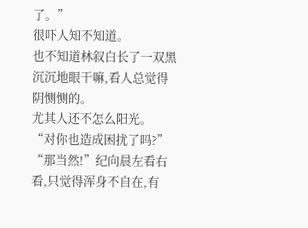了。”
很吓人知不知道。
也不知道林叙白长了一双黑沉沉地眼干嘛,看人总觉得阴恻恻的。
尤其人还不怎么阳光。
“对你也造成困扰了吗?”
“那当然!”纪向晨左看右看,只觉得浑身不自在,有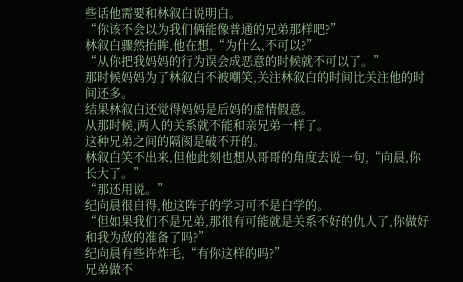些话他需要和林叙白说明白。
“你该不会以为我们俩能像普通的兄弟那样吧?”
林叙白骤然抬眸,他在想,“为什么,不可以?”
“从你把我妈妈的行为误会成恶意的时候就不可以了。”
那时候妈妈为了林叙白不被嘲笑,关注林叙白的时间比关注他的时间还多。
结果林叙白还觉得妈妈是后妈的虚情假意。
从那时候,两人的关系就不能和亲兄弟一样了。
这种兄弟之间的隔阂是破不开的。
林叙白笑不出来,但他此刻也想从哥哥的角度去说一句,“向晨,你长大了。”
“那还用说。”
纪向晨很自得,他这阵子的学习可不是白学的。
“但如果我们不是兄弟,那很有可能就是关系不好的仇人了,你做好和我为敌的准备了吗?”
纪向晨有些许炸毛,“有你这样的吗?”
兄弟做不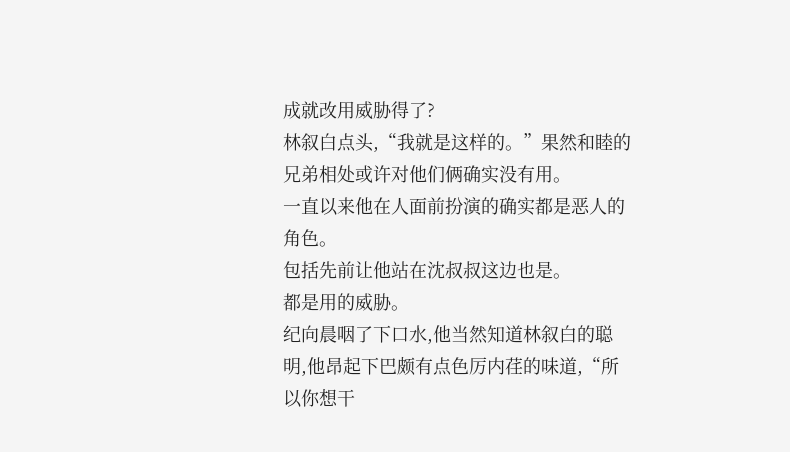成就改用威胁得了?
林叙白点头,“我就是这样的。”果然和睦的兄弟相处或许对他们俩确实没有用。
一直以来他在人面前扮演的确实都是恶人的角色。
包括先前让他站在沈叔叔这边也是。
都是用的威胁。
纪向晨咽了下口水,他当然知道林叙白的聪明,他昂起下巴颇有点色厉内荏的味道,“所以你想干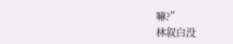嘛?”
林叙白没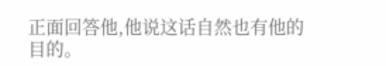正面回答他,他说这话自然也有他的目的。